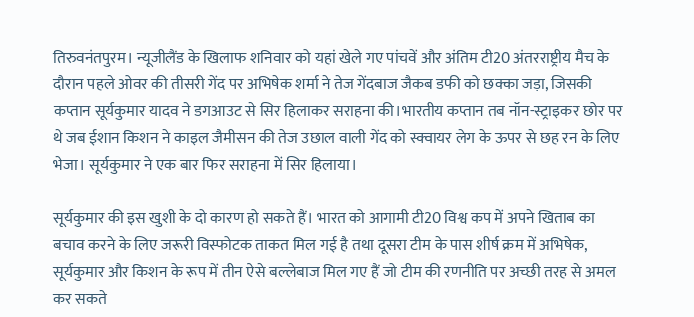तिरुवनंतपुरम। न्यूजीलैंड के खिलाफ शनिवार को यहां खेले गए पांचवें और अंतिम टी20 अंतरराष्ट्रीय मैच के दौरान पहले ओवर की तीसरी गेंद पर अभिषेक शर्मा ने तेज गेंदबाज जैकब डफी को छक्का जड़ा, जिसकी कप्तान सूर्यकुमार यादव ने डगआउट से सिर हिलाकर सराहना की।भारतीय कप्तान तब नॉन-स्ट्राइकर छोर पर थे जब ईशान किशन ने काइल जैमीसन की तेज उछाल वाली गेंद को स्क्वायर लेग के ऊपर से छह रन के लिए भेजा। सूर्यकुमार ने एक बार फिर सराहना में सिर हिलाया।

सूर्यकुमार की इस खुशी के दो कारण हो सकते हैं। भारत को आगामी टी20 विश्व कप में अपने खिताब का बचाव करने के लिए जरूरी विस्फोटक ताकत मिल गई है तथा दूसरा टीम के पास शीर्ष क्रम में अभिषेक, सूर्यकुमार और किशन के रूप में तीन ऐसे बल्लेबाज मिल गए हैं जो टीम की रणनीति पर अच्छी तरह से अमल कर सकते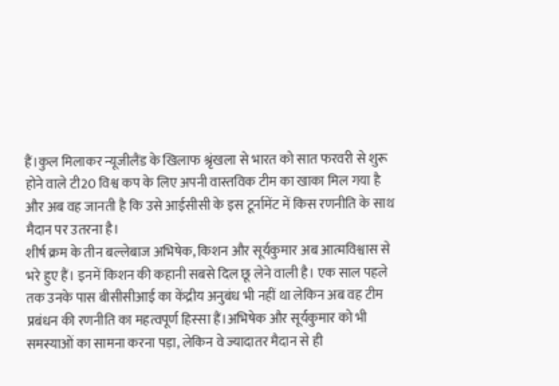हैं।कुल मिलाकर न्यूजीलैंड के खिलाफ श्रृंखला से भारत को सात फरवरी से शुरू होने वाले टी20 विश्व कप के लिए अपनी वास्तविक टीम का खाका मिल गया है और अब वह जानती है कि उसे आईसीसी के इस टूर्नामेंट में किस रणनीति के साथ मैदान पर उतरना है।
शीर्ष क्रम के तीन बल्लेबाज अभिषेक, किशन और सूर्यकुमार अब आत्मविश्वास से भरे हुए हैं। इनमें किशन की कहानी सबसे दिल छू लेने वाली है। एक साल पहले तक उनके पास बीसीसीआई का केंद्रीय अनुबंध भी नहीं था लेकिन अब वह टीम प्रबंधन की रणनीति का महत्वपूर्ण हिस्सा हैं।अभिषेक और सूर्यकुमार को भी समस्याओं का सामना करना पड़ा, लेकिन वे ज्यादातर मैदान से ही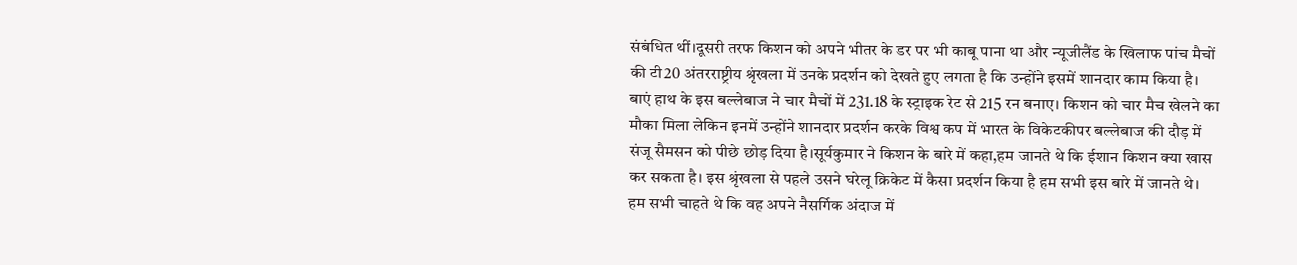संबंधित थीं।दूसरी तरफ किशन को अपने भीतर के डर पर भी काबू पाना था और न्यूजीलैंड के खिलाफ पांच मैचों की टी20 अंतरराष्ट्रीय श्रृंखला में उनके प्रदर्शन को देखते हुए लगता है कि उन्होंने इसमें शानदार काम किया है।
बाएं हाथ के इस बल्लेबाज ने चार मैचों में 231.18 के स्ट्राइक रेट से 215 रन बनाए। किशन को चार मैच खेलने का मौका मिला लेकिन इनमें उन्होंने शानदार प्रदर्शन करके विश्व कप में भारत के विकेटकीपर बल्लेबाज की दौड़ में संजू सैमसन को पीछे छोड़ दिया है।सूर्यकुमार ने किशन के बारे में कहा,हम जानते थे कि ईशान किशन क्या खास कर सकता है। इस श्रृंखला से पहले उसने घरेलू क्रिकेट में कैसा प्रदर्शन किया है हम सभी इस बारे में जानते थे। हम सभी चाहते थे कि वह अपने नैसर्गिक अंदाज में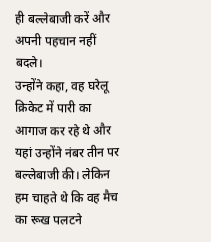ही बल्लेबाजी करें और अपनी पहचान नहीं बदले।
उन्होंने कहा, वह घरेलू क्रिकेट में पारी का आगाज कर रहे थे और यहां उन्होंने नंबर तीन पर बल्लेबाजी की। लेकिन हम चाहते थे कि वह मैच का रूख पलटने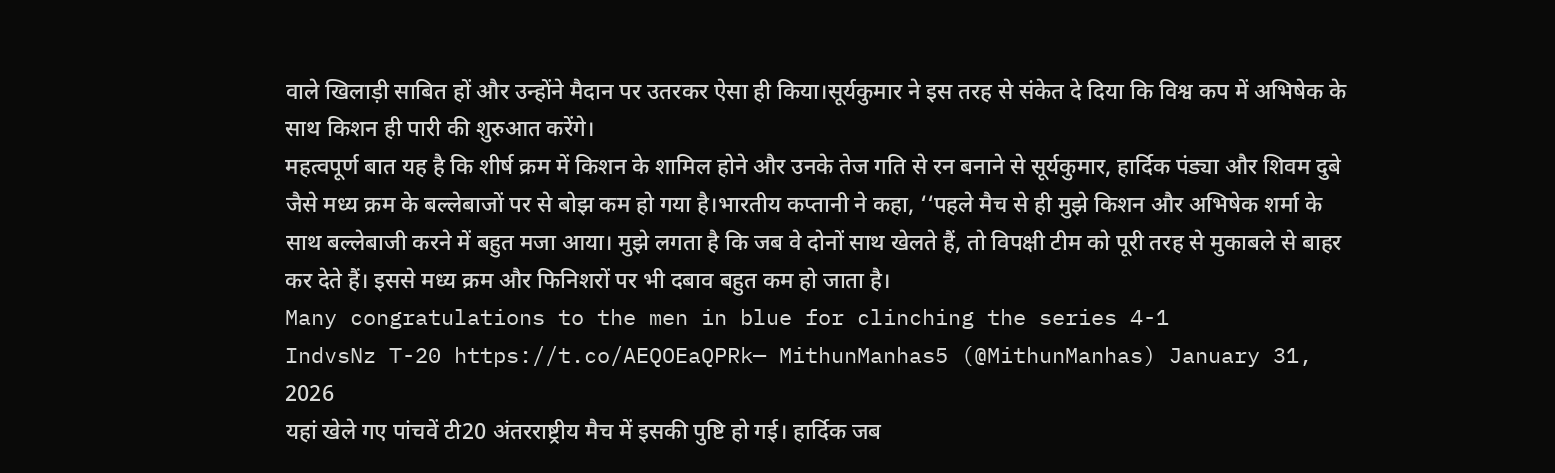वाले खिलाड़ी साबित हों और उन्होंने मैदान पर उतरकर ऐसा ही किया।सूर्यकुमार ने इस तरह से संकेत दे दिया कि विश्व कप में अभिषेक के साथ किशन ही पारी की शुरुआत करेंगे।
महत्वपूर्ण बात यह है कि शीर्ष क्रम में किशन के शामिल होने और उनके तेज गति से रन बनाने से सूर्यकुमार, हार्दिक पंड्या और शिवम दुबे जैसे मध्य क्रम के बल्लेबाजों पर से बोझ कम हो गया है।भारतीय कप्तानी ने कहा, ‘‘पहले मैच से ही मुझे किशन और अभिषेक शर्मा के साथ बल्लेबाजी करने में बहुत मजा आया। मुझे लगता है कि जब वे दोनों साथ खेलते हैं, तो विपक्षी टीम को पूरी तरह से मुकाबले से बाहर कर देते हैं। इससे मध्य क्रम और फिनिशरों पर भी दबाव बहुत कम हो जाता है।
Many congratulations to the men in blue for clinching the series 4-1
IndvsNz T-20 https://t.co/AEQOEaQPRk— MithunManhas5 (@MithunManhas) January 31, 2026
यहां खेले गए पांचवें टी20 अंतरराष्ट्रीय मैच में इसकी पुष्टि हो गई। हार्दिक जब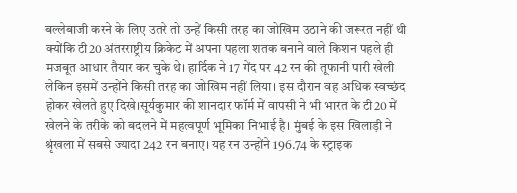बल्लेबाजी करने के लिए उतरे तो उन्हें किसी तरह का जोखिम उठाने की जरूरत नहीं थी क्योंकि टी20 अंतरराष्ट्रीय क्रिकेट में अपना पहला शतक बनाने वाले किशन पहले ही मजबूत आधार तैयार कर चुके थे। हार्दिक ने 17 गेंद पर 42 रन की तूफानी पारी खेली लेकिन इसमें उन्होंने किसी तरह का जोखिम नहीं लिया। इस दौरान वह अधिक स्वच्छंद होकर खेलते हुए दिखे।सूर्यकुमार की शानदार फॉर्म में वापसी ने भी भारत के टी20 में खेलने के तरीके को बदलने में महत्वपूर्ण भूमिका निभाई है। मुंबई के इस खिलाड़ी ने श्रृंखला में सबसे ज्यादा 242 रन बनाए। यह रन उन्होंने 196.74 के स्ट्राइक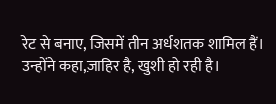रेट से बनाए, जिसमें तीन अर्धशतक शामिल हैं।
उन्होंने कहा,ज़ाहिर है, खुशी हो रही है।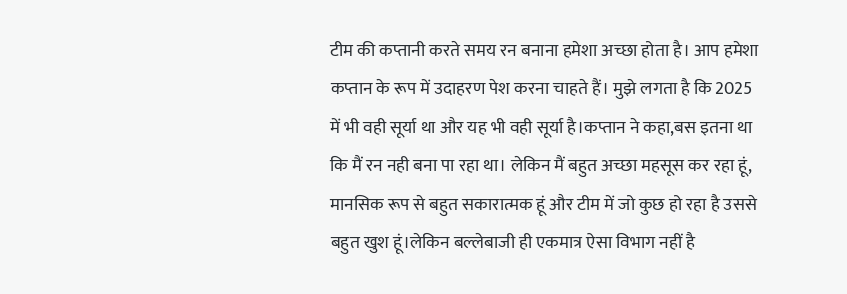टीम की कप्तानी करते समय रन बनाना हमेशा अच्छा होता है। आप हमेशा कप्तान के रूप में उदाहरण पेश करना चाहते हैं। मुझे लगता है कि 2025 में भी वही सूर्या था और यह भी वही सूर्या है।कप्तान ने कहा,बस इतना था कि मैं रन नही बना पा रहा था। लेकिन मैं बहुत अच्छा महसूस कर रहा हूं, मानसिक रूप से बहुत सकारात्मक हूं और टीम में जो कुछ हो रहा है उससे बहुत खुश हूं।लेकिन बल्लेबाजी ही एकमात्र ऐसा विभाग नहीं है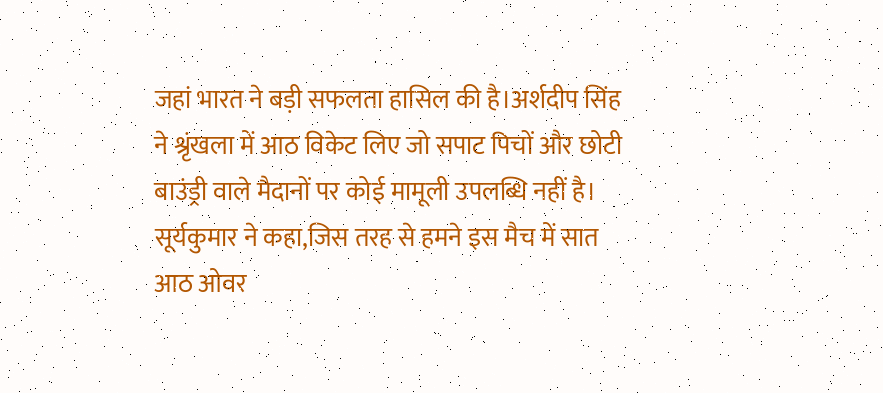जहां भारत ने बड़ी सफलता हासिल की है।अर्शदीप सिंह ने श्रृंखला में आठ विकेट लिए जो सपाट पिचों और छोटी बाउंड्री वाले मैदानों पर कोई मामूली उपलब्धि नहीं है।
सूर्यकुमार ने कहा,जिस तरह से हमने इस मैच में सात आठ ओवर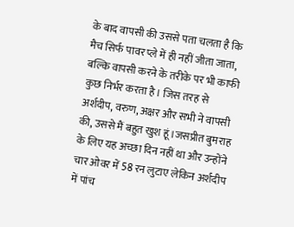के बाद वापसी की उससे पता चलता है कि मैच सिर्फ पावर प्ले में ही नहीं जीता जाता, बल्कि वापसी करने के तरीके पर भी काफी कुछ निर्भर करता है। जिस तरह से अर्शदीप, वरुण, अक्षर और सभी ने वापसी की, उससे मैं बहुत खुश हूं।जसप्रीत बुमराह के लिए यह अच्छा दिन नहीं था और उन्होंने चार ओवर में 58 रन लुटाए लेकिन अर्शदीप में पांच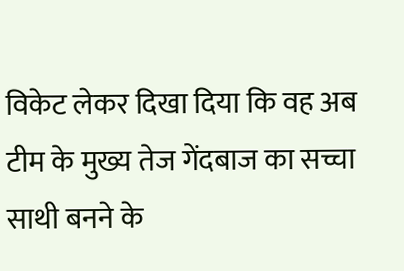विकेट लेकर दिखा दिया कि वह अब टीम के मुख्य तेज गेंदबाज का सच्चा साथी बनने के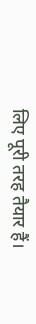लिए पूरी तरह तैयार हैं।